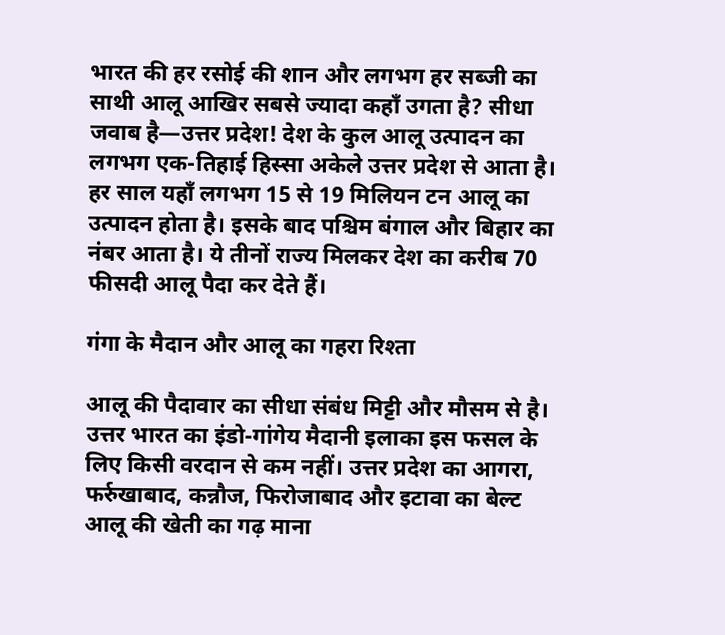भारत की हर रसोई की शान और लगभग हर सब्जी का साथी आलू आखिर सबसे ज्यादा कहाँ उगता है? सीधा जवाब है—उत्तर प्रदेश! देश के कुल आलू उत्पादन का लगभग एक-तिहाई हिस्सा अकेले उत्तर प्रदेश से आता है। हर साल यहाँ लगभग 15 से 19 मिलियन टन आलू का उत्पादन होता है। इसके बाद पश्चिम बंगाल और बिहार का नंबर आता है। ये तीनों राज्य मिलकर देश का करीब 70 फीसदी आलू पैदा कर देते हैं।

गंगा के मैदान और आलू का गहरा रिश्ता

आलू की पैदावार का सीधा संबंध मिट्टी और मौसम से है। उत्तर भारत का इंडो-गांगेय मैदानी इलाका इस फसल के लिए किसी वरदान से कम नहीं। उत्तर प्रदेश का आगरा, फर्रुखाबाद, कन्नौज, फिरोजाबाद और इटावा का बेल्ट आलू की खेती का गढ़ माना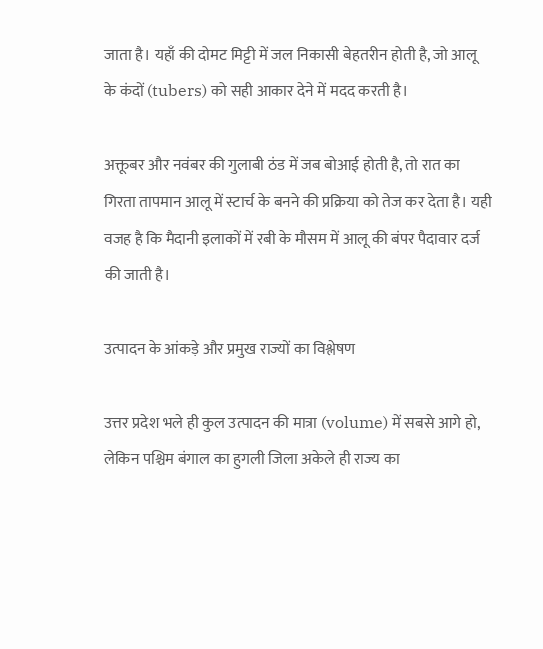जाता है। यहाँ की दोमट मिट्टी में जल निकासी बेहतरीन होती है, जो आलू के कंदों (tubers) को सही आकार देने में मदद करती है।

अक्तूबर और नवंबर की गुलाबी ठंड में जब बोआई होती है, तो रात का गिरता तापमान आलू में स्टार्च के बनने की प्रक्रिया को तेज कर देता है। यही वजह है कि मैदानी इलाकों में रबी के मौसम में आलू की बंपर पैदावार दर्ज की जाती है।

उत्पादन के आंकड़े और प्रमुख राज्यों का विश्लेषण

उत्तर प्रदेश भले ही कुल उत्पादन की मात्रा (volume) में सबसे आगे हो, लेकिन पश्चिम बंगाल का हुगली जिला अकेले ही राज्य का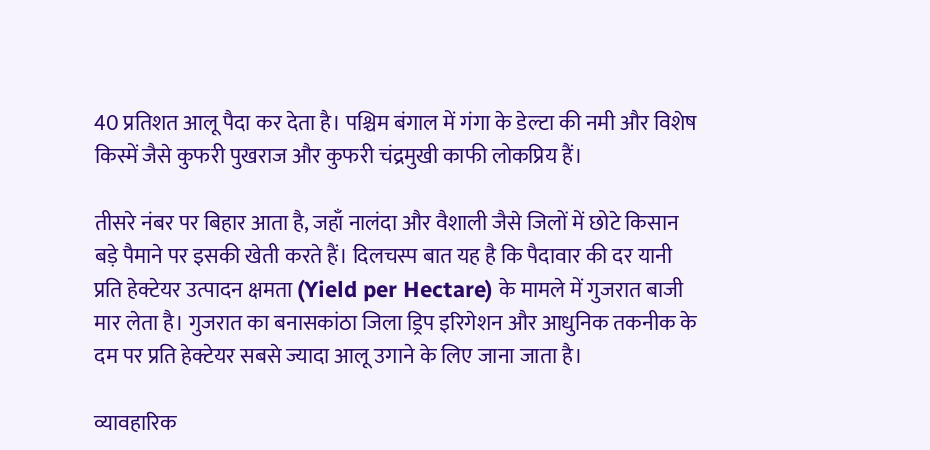40 प्रतिशत आलू पैदा कर देता है। पश्चिम बंगाल में गंगा के डेल्टा की नमी और विशेष किस्में जैसे कुफरी पुखराज और कुफरी चंद्रमुखी काफी लोकप्रिय हैं।

तीसरे नंबर पर बिहार आता है, जहाँ नालंदा और वैशाली जैसे जिलों में छोटे किसान बड़े पैमाने पर इसकी खेती करते हैं। दिलचस्प बात यह है कि पैदावार की दर यानी प्रति हेक्टेयर उत्पादन क्षमता (Yield per Hectare) के मामले में गुजरात बाजी मार लेता है। गुजरात का बनासकांठा जिला ड्रिप इरिगेशन और आधुनिक तकनीक के दम पर प्रति हेक्टेयर सबसे ज्यादा आलू उगाने के लिए जाना जाता है।

व्यावहारिक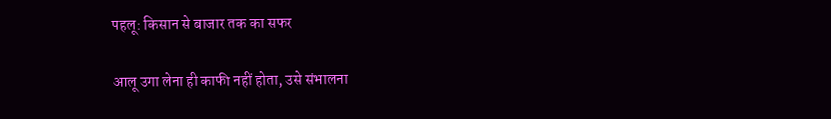पहलू: किसान से बाजार तक का सफर

आलू उगा लेना ही काफी नहीं होता, उसे संभालना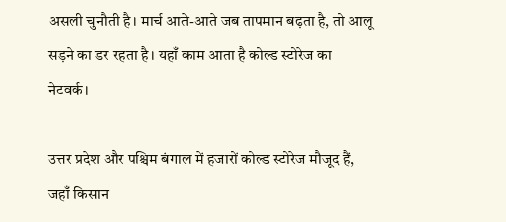असली चुनौती है। मार्च आते-आते जब तापमान बढ़ता है, तो आलू सड़ने का डर रहता है। यहाँ काम आता है कोल्ड स्टोरेज का नेटवर्क।

उत्तर प्रदेश और पश्चिम बंगाल में हजारों कोल्ड स्टोरेज मौजूद हैं, जहाँ किसान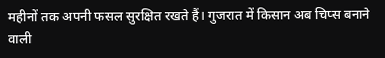महीनों तक अपनी फसल सुरक्षित रखते हैं। गुजरात में किसान अब चिप्स बनाने वाली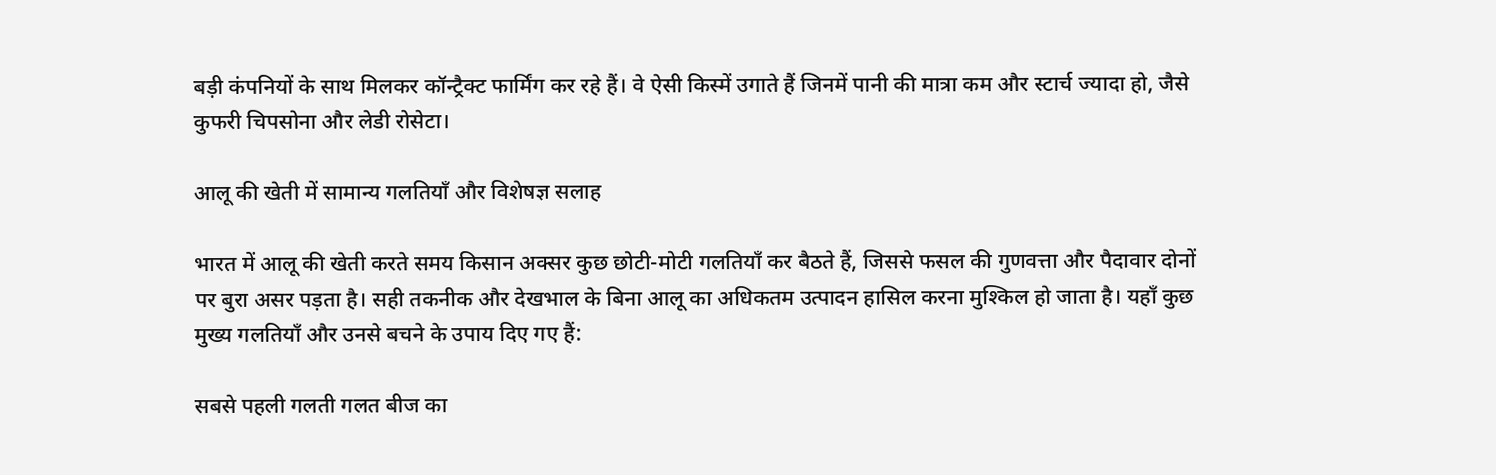बड़ी कंपनियों के साथ मिलकर कॉन्ट्रैक्ट फार्मिंग कर रहे हैं। वे ऐसी किस्में उगाते हैं जिनमें पानी की मात्रा कम और स्टार्च ज्यादा हो, जैसे कुफरी चिपसोना और लेडी रोसेटा।

आलू की खेती में सामान्य गलतियाँ और विशेषज्ञ सलाह

भारत में आलू की खेती करते समय किसान अक्सर कुछ छोटी-मोटी गलतियाँ कर बैठते हैं, जिससे फसल की गुणवत्ता और पैदावार दोनों पर बुरा असर पड़ता है। सही तकनीक और देखभाल के बिना आलू का अधिकतम उत्पादन हासिल करना मुश्किल हो जाता है। यहाँ कुछ मुख्य गलतियाँ और उनसे बचने के उपाय दिए गए हैं:

सबसे पहली गलती गलत बीज का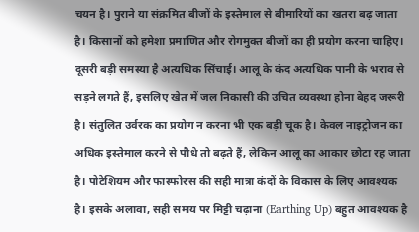चयन है। पुराने या संक्रमित बीजों के इस्तेमाल से बीमारियों का खतरा बढ़ जाता है। किसानों को हमेशा प्रमाणित और रोगमुक्त बीजों का ही प्रयोग करना चाहिए। दूसरी बड़ी समस्या है अत्यधिक सिंचाई। आलू के कंद अत्यधिक पानी के भराव से सड़ने लगते हैं, इसलिए खेत में जल निकासी की उचित व्यवस्था होना बेहद जरूरी है। संतुलित उर्वरक का प्रयोग न करना भी एक बड़ी चूक है। केवल नाइट्रोजन का अधिक इस्तेमाल करने से पौधे तो बढ़ते हैं, लेकिन आलू का आकार छोटा रह जाता है। पोटेशियम और फास्फोरस की सही मात्रा कंदों के विकास के लिए आवश्यक है। इसके अलावा, सही समय पर मिट्टी चढ़ाना (Earthing Up) बहुत आवश्यक है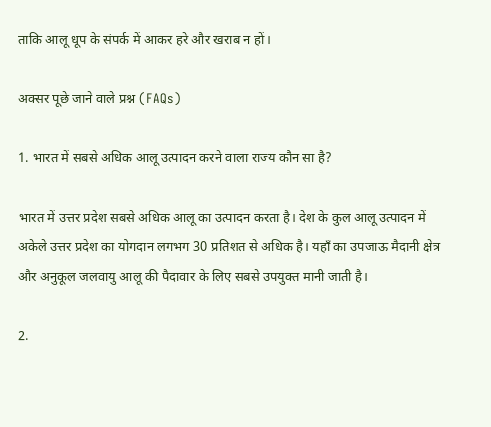ताकि आलू धूप के संपर्क में आकर हरे और खराब न हों।

अक्सर पूछे जाने वाले प्रश्न (FAQs)

1. भारत में सबसे अधिक आलू उत्पादन करने वाला राज्य कौन सा है?

भारत में उत्तर प्रदेश सबसे अधिक आलू का उत्पादन करता है। देश के कुल आलू उत्पादन में अकेले उत्तर प्रदेश का योगदान लगभग 30 प्रतिशत से अधिक है। यहाँ का उपजाऊ मैदानी क्षेत्र और अनुकूल जलवायु आलू की पैदावार के लिए सबसे उपयुक्त मानी जाती है।

2.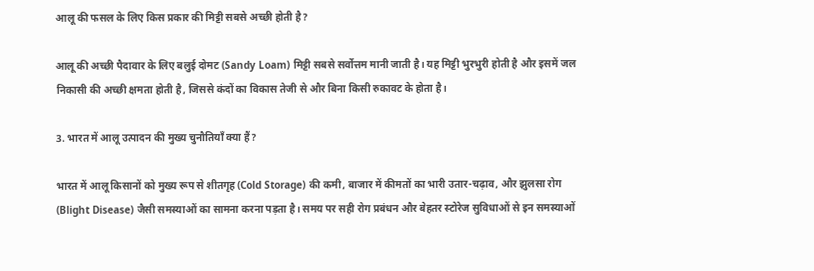आलू की फसल के लिए किस प्रकार की मिट्टी सबसे अच्छी होती है?

आलू की अच्छी पैदावार के लिए बलुई दोमट (Sandy Loam) मिट्टी सबसे सर्वोत्तम मानी जाती है। यह मिट्टी भुरभुरी होती है और इसमें जल निकासी की अच्छी क्षमता होती है, जिससे कंदों का विकास तेजी से और बिना किसी रुकावट के होता है।

3. भारत में आलू उत्पादन की मुख्य चुनौतियाँ क्या हैं?

भारत में आलू किसानों को मुख्य रूप से शीतगृह (Cold Storage) की कमी, बाजार में कीमतों का भारी उतार-चढ़ाव, और झुलसा रोग (Blight Disease) जैसी समस्याओं का सामना करना पड़ता है। समय पर सही रोग प्रबंधन और बेहतर स्टोरेज सुविधाओं से इन समस्याओं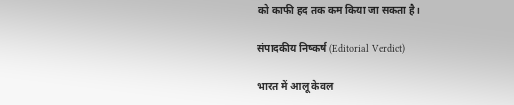को काफी हद तक कम किया जा सकता है।

संपादकीय निष्कर्ष (Editorial Verdict)

भारत में आलू केवल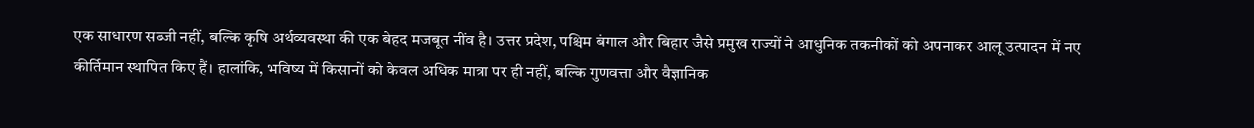एक साधारण सब्जी नहीं, बल्कि कृषि अर्थव्यवस्था की एक बेहद मजबूत नींव है। उत्तर प्रदेश, पश्चिम बंगाल और बिहार जैसे प्रमुख राज्यों ने आधुनिक तकनीकों को अपनाकर आलू उत्पादन में नए कीर्तिमान स्थापित किए हैं। हालांकि, भविष्य में किसानों को केवल अधिक मात्रा पर ही नहीं, बल्कि गुणवत्ता और वैज्ञानिक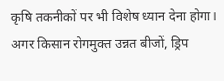कृषि तकनीकों पर भी विशेष ध्यान देना होगा। अगर किसान रोगमुक्त उन्नत बीजों, ड्रिप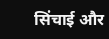सिंचाई और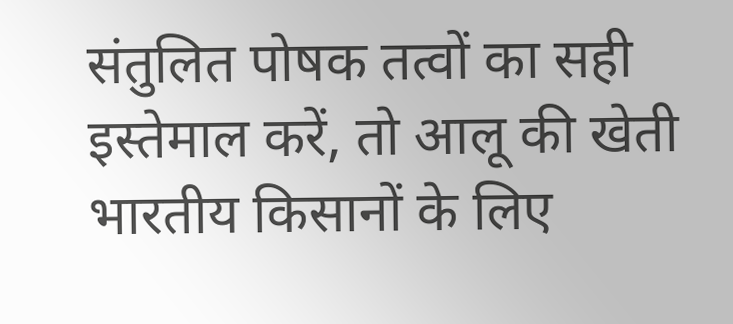संतुलित पोषक तत्वों का सही इस्तेमाल करें, तो आलू की खेती भारतीय किसानों के लिए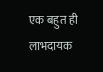एक बहुत ही लाभदायक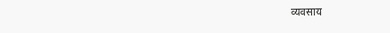व्यवसाय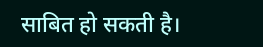साबित हो सकती है।